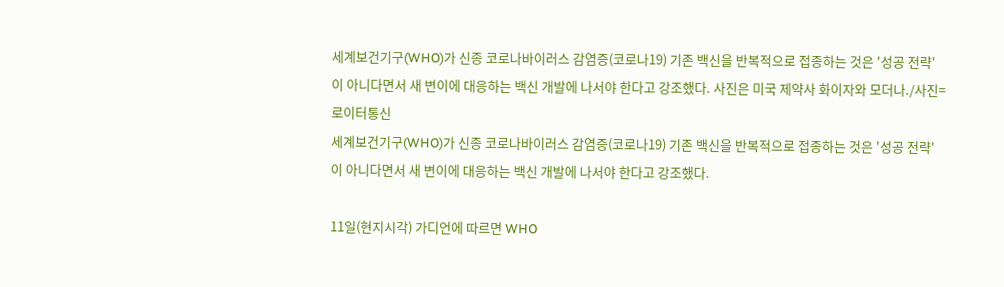세계보건기구(WHO)가 신종 코로나바이러스 감염증(코로나19) 기존 백신을 반복적으로 접종하는 것은 '성공 전략'이 아니다면서 새 변이에 대응하는 백신 개발에 나서야 한다고 강조했다. 사진은 미국 제약사 화이자와 모더나./사진=로이터통신
세계보건기구(WHO)가 신종 코로나바이러스 감염증(코로나19) 기존 백신을 반복적으로 접종하는 것은 '성공 전략'이 아니다면서 새 변이에 대응하는 백신 개발에 나서야 한다고 강조했다.

11일(현지시각) 가디언에 따르면 WHO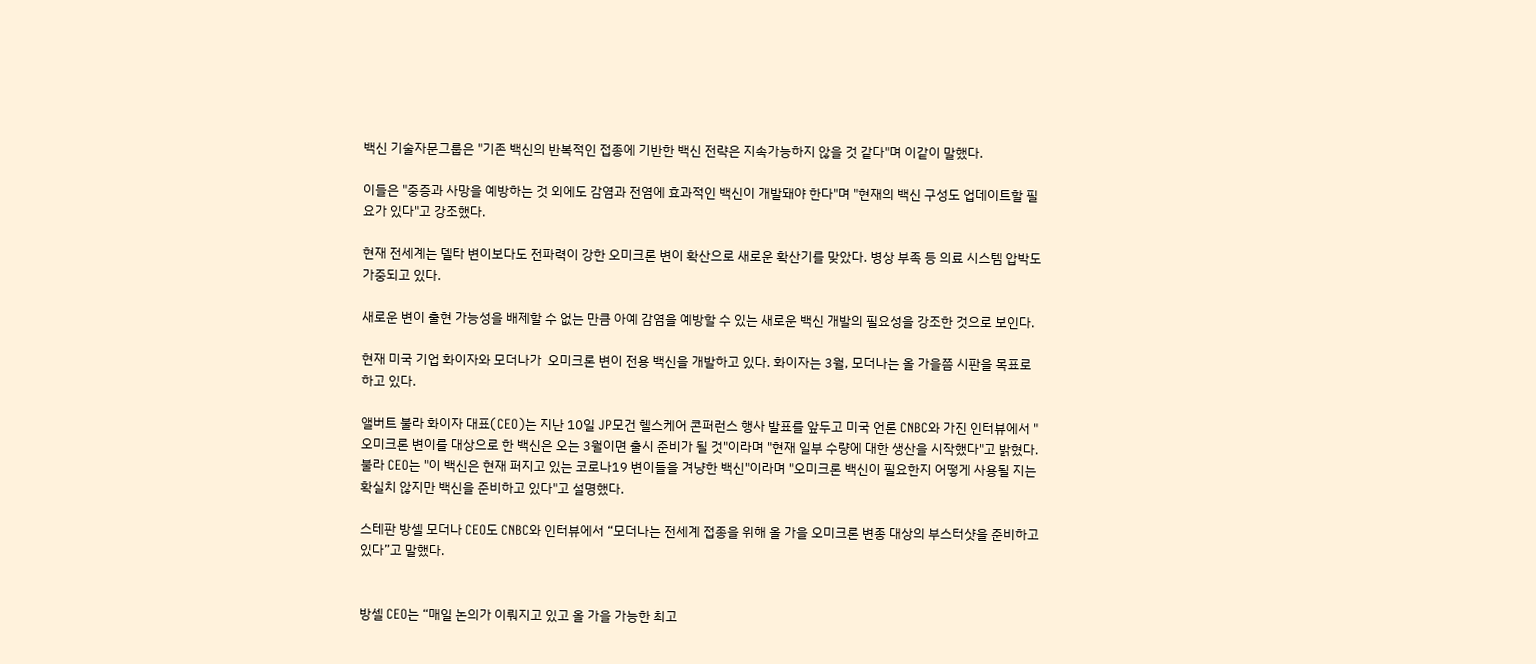백신 기술자문그룹은 "기존 백신의 반복적인 접종에 기반한 백신 전략은 지속가능하지 않을 것 같다"며 이같이 말했다.

이들은 "중증과 사망을 예방하는 것 외에도 감염과 전염에 효과적인 백신이 개발돼야 한다"며 "현재의 백신 구성도 업데이트할 필요가 있다"고 강조했다.

현재 전세계는 델타 변이보다도 전파력이 강한 오미크론 변이 확산으로 새로운 확산기를 맞았다. 병상 부족 등 의료 시스템 압박도 가중되고 있다.

새로운 변이 출현 가능성을 배제할 수 없는 만큼 아예 감염을 예방할 수 있는 새로운 백신 개발의 필요성을 강조한 것으로 보인다.

현재 미국 기업 화이자와 모더나가  오미크론 변이 전용 백신을 개발하고 있다. 화이자는 3월, 모더나는 올 가을쯤 시판을 목표로 하고 있다.

앨버트 불라 화이자 대표(CEO)는 지난 10일 JP모건 헬스케어 콘퍼런스 행사 발표를 앞두고 미국 언론 CNBC와 가진 인터뷰에서 "오미크론 변이를 대상으로 한 백신은 오는 3월이면 출시 준비가 될 것"이라며 "현재 일부 수량에 대한 생산을 시작했다"고 밝혔다.
불라 CEO는 "이 백신은 현재 퍼지고 있는 코로나19 변이들을 겨냥한 백신"이라며 "오미크론 백신이 필요한지 어떻게 사용될 지는 확실치 않지만 백신을 준비하고 있다"고 설명했다.

스테판 방셀 모더나 CEO도 CNBC와 인터뷰에서 “모더나는 전세계 접종을 위해 올 가을 오미크론 변종 대상의 부스터샷을 준비하고 있다”고 말했다.


방셀 CEO는 “매일 논의가 이뤄지고 있고 올 가을 가능한 최고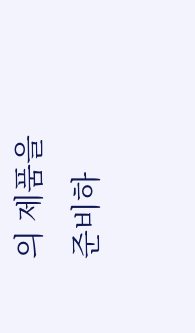의 제품을 준비하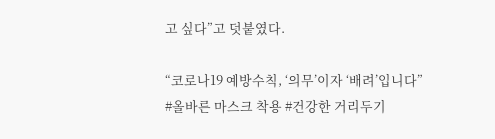고 싶다”고 덧붙였다.

“코로나19 예방수칙, ‘의무’이자 ‘배려’입니다”
#올바른 마스크 착용 #건강한 거리두기